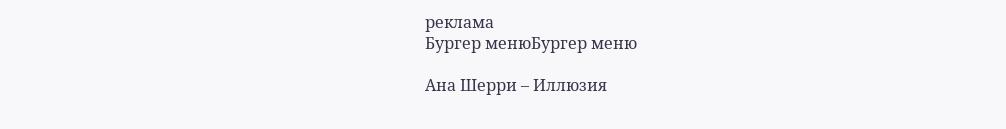реклама
Бургер менюБургер меню

Ана Шерри – Иллюзия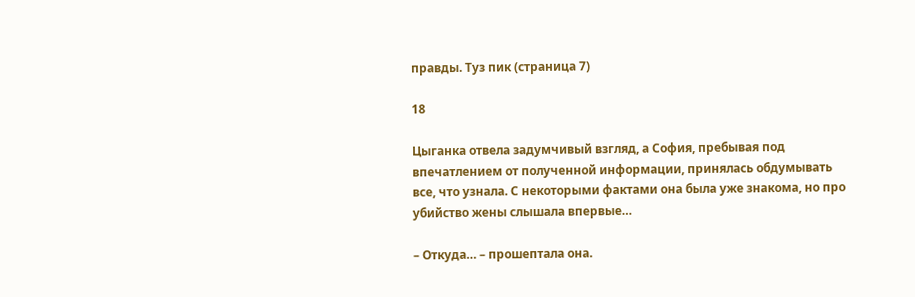правды. Туз пик (страница 7)

18

Цыганка отвела задумчивый взгляд, а София, пребывая под впечатлением от полученной информации, принялась обдумывать все, что узнала. С некоторыми фактами она была уже знакома, но про убийство жены слышала впервые…

– Откуда… – прошептала она.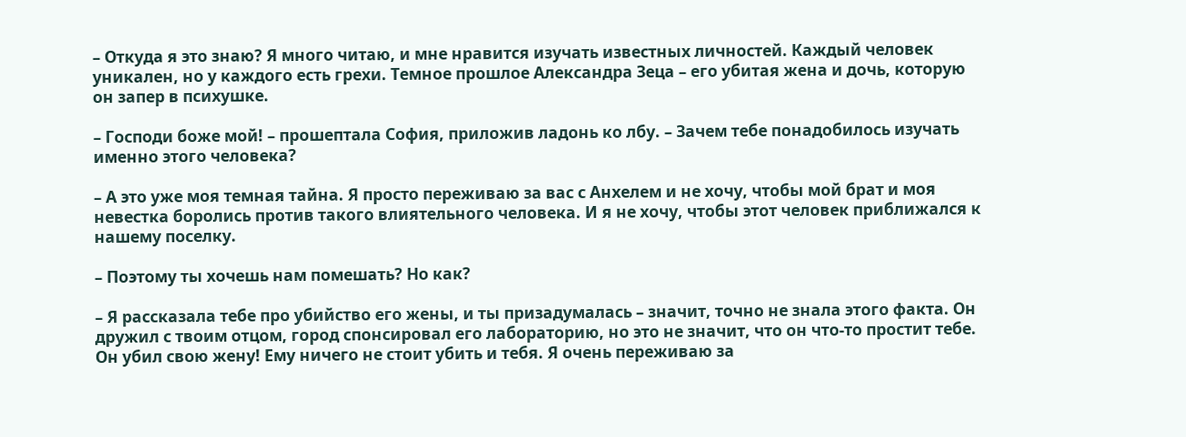– Откуда я это знаю? Я много читаю, и мне нравится изучать известных личностей. Каждый человек уникален, но у каждого есть грехи. Темное прошлое Александра Зеца – его убитая жена и дочь, которую он запер в психушке.

– Господи боже мой! – прошептала София, приложив ладонь ко лбу. – Зачем тебе понадобилось изучать именно этого человека?

– А это уже моя темная тайна. Я просто переживаю за вас с Анхелем и не хочу, чтобы мой брат и моя невестка боролись против такого влиятельного человека. И я не хочу, чтобы этот человек приближался к нашему поселку.

– Поэтому ты хочешь нам помешать? Но как?

– Я рассказала тебе про убийство его жены, и ты призадумалась – значит, точно не знала этого факта. Он дружил с твоим отцом, город спонсировал его лабораторию, но это не значит, что он что-то простит тебе. Он убил свою жену! Ему ничего не стоит убить и тебя. Я очень переживаю за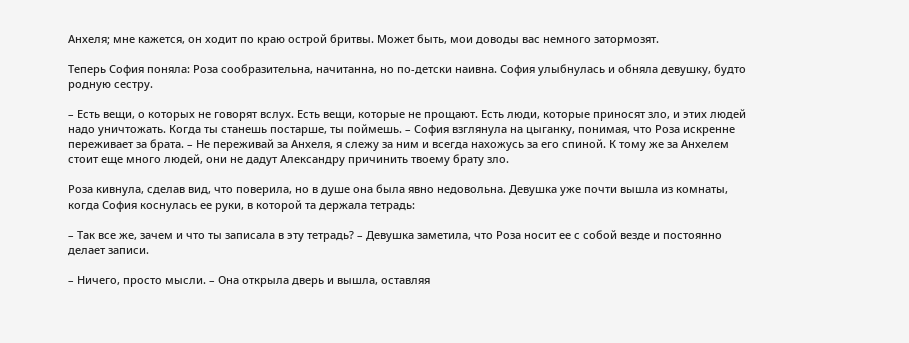Анхеля; мне кажется, он ходит по краю острой бритвы. Может быть, мои доводы вас немного затормозят.

Теперь София поняла: Роза сообразительна, начитанна, но по-детски наивна. София улыбнулась и обняла девушку, будто родную сестру.

– Есть вещи, о которых не говорят вслух. Есть вещи, которые не прощают. Есть люди, которые приносят зло, и этих людей надо уничтожать. Когда ты станешь постарше, ты поймешь. – София взглянула на цыганку, понимая, что Роза искренне переживает за брата. – Не переживай за Анхеля, я слежу за ним и всегда нахожусь за его спиной. К тому же за Анхелем стоит еще много людей, они не дадут Александру причинить твоему брату зло.

Роза кивнула, сделав вид, что поверила, но в душе она была явно недовольна. Девушка уже почти вышла из комнаты, когда София коснулась ее руки, в которой та держала тетрадь:

– Так все же, зачем и что ты записала в эту тетрадь? – Девушка заметила, что Роза носит ее с собой везде и постоянно делает записи.

– Ничего, просто мысли. – Она открыла дверь и вышла, оставляя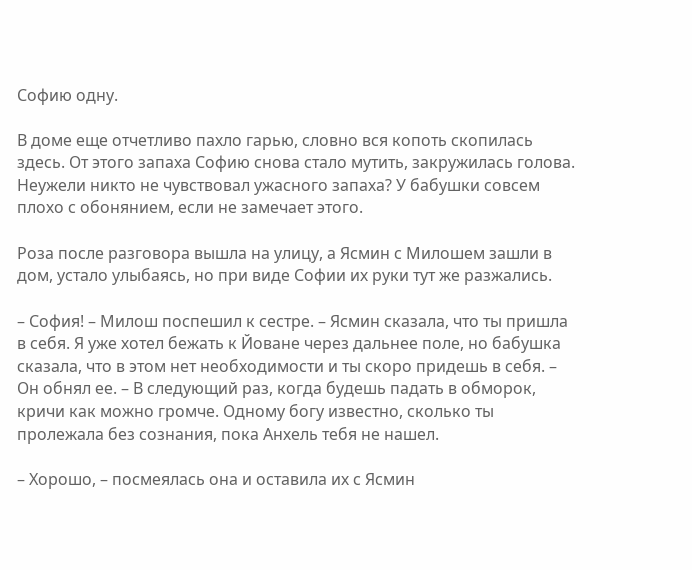Софию одну.

В доме еще отчетливо пахло гарью, словно вся копоть скопилась здесь. От этого запаха Софию снова стало мутить, закружилась голова. Неужели никто не чувствовал ужасного запаха? У бабушки совсем плохо с обонянием, если не замечает этого.

Роза после разговора вышла на улицу, а Ясмин с Милошем зашли в дом, устало улыбаясь, но при виде Софии их руки тут же разжались.

– София! – Милош поспешил к сестре. – Ясмин сказала, что ты пришла в себя. Я уже хотел бежать к Йоване через дальнее поле, но бабушка сказала, что в этом нет необходимости и ты скоро придешь в себя. – Он обнял ее. – В следующий раз, когда будешь падать в обморок, кричи как можно громче. Одному богу известно, сколько ты пролежала без сознания, пока Анхель тебя не нашел.

– Хорошо, – посмеялась она и оставила их с Ясмин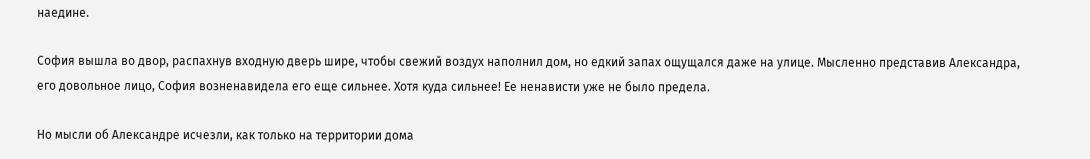наедине.

София вышла во двор, распахнув входную дверь шире, чтобы свежий воздух наполнил дом, но едкий запах ощущался даже на улице. Мысленно представив Александра, его довольное лицо, София возненавидела его еще сильнее. Хотя куда сильнее! Ее ненависти уже не было предела.

Но мысли об Александре исчезли, как только на территории дома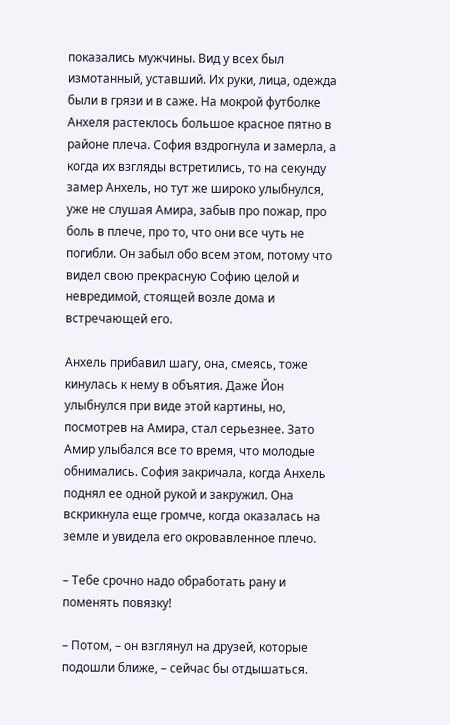показались мужчины. Вид у всех был измотанный, уставший. Их руки, лица, одежда были в грязи и в саже. На мокрой футболке Анхеля растеклось большое красное пятно в районе плеча. София вздрогнула и замерла, а когда их взгляды встретились, то на секунду замер Анхель, но тут же широко улыбнулся, уже не слушая Амира, забыв про пожар, про боль в плече, про то, что они все чуть не погибли. Он забыл обо всем этом, потому что видел свою прекрасную Софию целой и невредимой, стоящей возле дома и встречающей его.

Анхель прибавил шагу, она, смеясь, тоже кинулась к нему в объятия. Даже Йон улыбнулся при виде этой картины, но, посмотрев на Амира, стал серьезнее. Зато Амир улыбался все то время, что молодые обнимались. София закричала, когда Анхель поднял ее одной рукой и закружил. Она вскрикнула еще громче, когда оказалась на земле и увидела его окровавленное плечо.

– Тебе срочно надо обработать рану и поменять повязку!

– Потом, – он взглянул на друзей, которые подошли ближе, – сейчас бы отдышаться.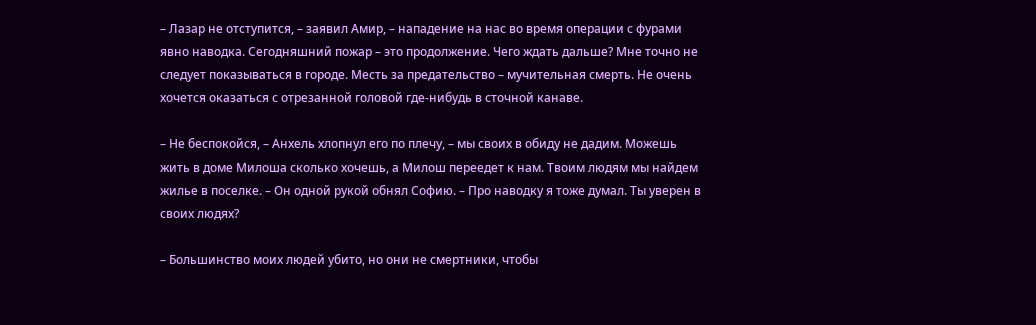– Лазар не отступится, – заявил Амир, – нападение на нас во время операции с фурами явно наводка. Сегодняшний пожар – это продолжение. Чего ждать дальше? Мне точно не следует показываться в городе. Месть за предательство – мучительная смерть. Не очень хочется оказаться с отрезанной головой где-нибудь в сточной канаве.

– Не беспокойся, – Анхель хлопнул его по плечу, – мы своих в обиду не дадим. Можешь жить в доме Милоша сколько хочешь, а Милош переедет к нам. Твоим людям мы найдем жилье в поселке. – Он одной рукой обнял Софию. – Про наводку я тоже думал. Ты уверен в своих людях?

– Большинство моих людей убито, но они не смертники, чтобы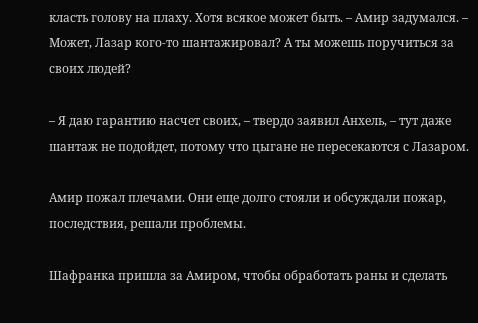класть голову на плаху. Хотя всякое может быть. – Амир задумался. – Может, Лазар кого-то шантажировал? А ты можешь поручиться за своих людей?

– Я даю гарантию насчет своих, – твердо заявил Анхель, – тут даже шантаж не подойдет, потому что цыгане не пересекаются с Лазаром.

Амир пожал плечами. Они еще долго стояли и обсуждали пожар, последствия, решали проблемы.

Шафранка пришла за Амиром, чтобы обработать раны и сделать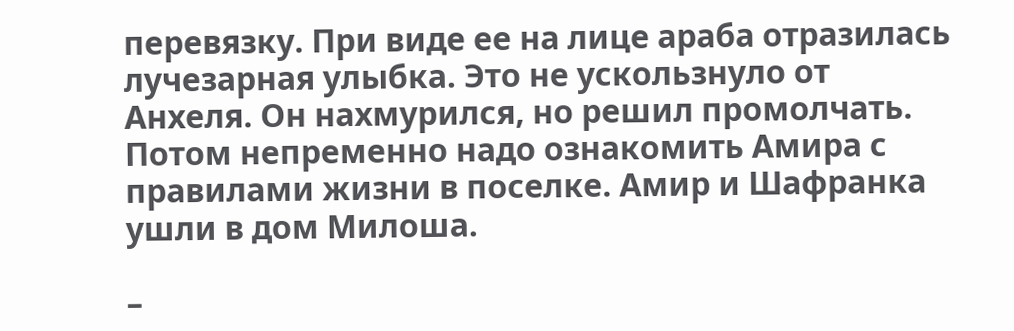перевязку. При виде ее на лице араба отразилась лучезарная улыбка. Это не ускользнуло от Анхеля. Он нахмурился, но решил промолчать. Потом непременно надо ознакомить Амира с правилами жизни в поселке. Амир и Шафранка ушли в дом Милоша.

–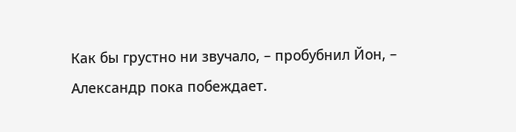Как бы грустно ни звучало, – пробубнил Йон, – Александр пока побеждает.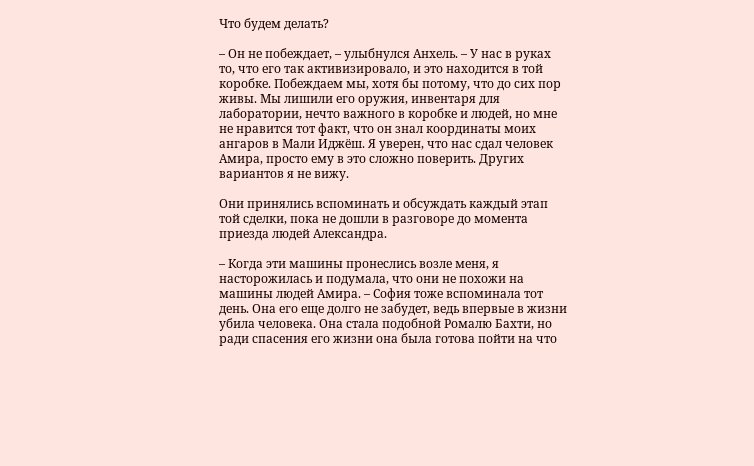Что будем делать?

– Он не побеждает, – улыбнулся Анхель. – У нас в руках то, что его так активизировало, и это находится в той коробке. Побеждаем мы, хотя бы потому, что до сих пор живы. Мы лишили его оружия, инвентаря для лаборатории, нечто важного в коробке и людей, но мне не нравится тот факт, что он знал координаты моих ангаров в Мали Иджёш. Я уверен, что нас сдал человек Амира, просто ему в это сложно поверить. Других вариантов я не вижу.

Они принялись вспоминать и обсуждать каждый этап той сделки, пока не дошли в разговоре до момента приезда людей Александра.

– Когда эти машины пронеслись возле меня, я насторожилась и подумала, что они не похожи на машины людей Амира. – София тоже вспоминала тот день. Она его еще долго не забудет, ведь впервые в жизни убила человека. Она стала подобной Ромалю Бахти, но ради спасения его жизни она была готова пойти на что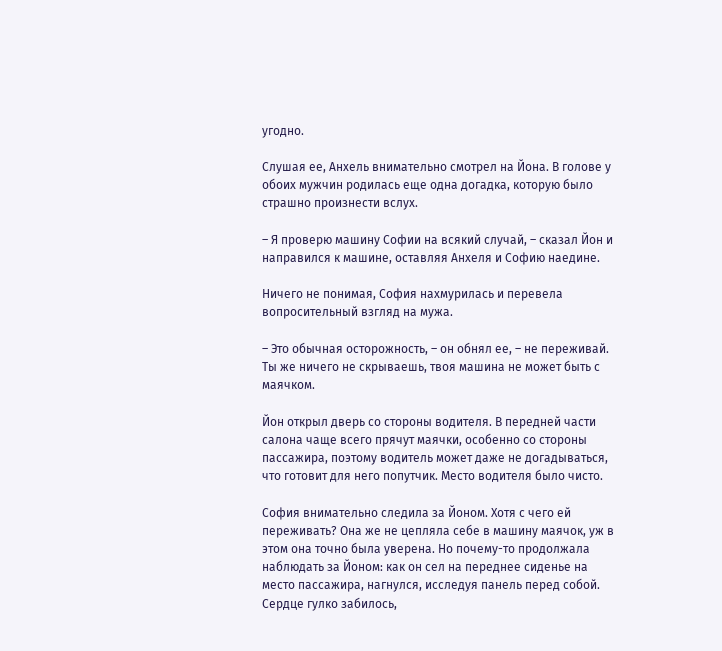угодно.

Слушая ее, Анхель внимательно смотрел на Йона. В голове у обоих мужчин родилась еще одна догадка, которую было страшно произнести вслух.

– Я проверю машину Софии на всякий случай, – сказал Йон и направился к машине, оставляя Анхеля и Софию наедине.

Ничего не понимая, София нахмурилась и перевела вопросительный взгляд на мужа.

– Это обычная осторожность, – он обнял ее, – не переживай. Ты же ничего не скрываешь, твоя машина не может быть с маячком.

Йон открыл дверь со стороны водителя. В передней части салона чаще всего прячут маячки, особенно со стороны пассажира, поэтому водитель может даже не догадываться, что готовит для него попутчик. Место водителя было чисто.

София внимательно следила за Йоном. Хотя с чего ей переживать? Она же не цепляла себе в машину маячок, уж в этом она точно была уверена. Но почему-то продолжала наблюдать за Йоном: как он сел на переднее сиденье на место пассажира, нагнулся, исследуя панель перед собой. Сердце гулко забилось,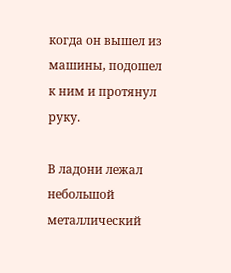когда он вышел из машины, подошел к ним и протянул руку.

В ладони лежал небольшой металлический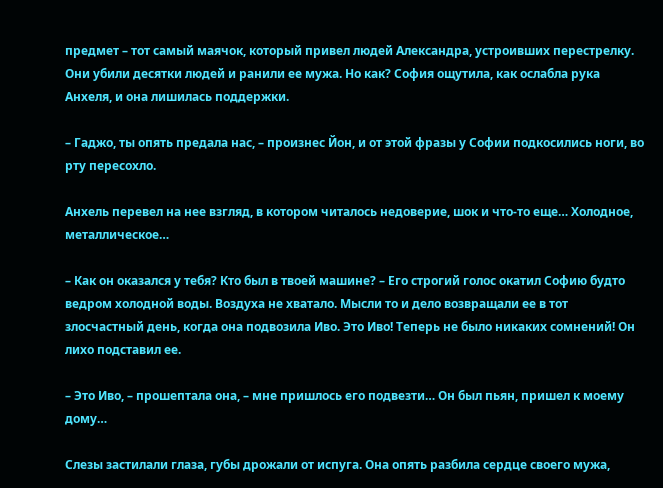предмет – тот самый маячок, который привел людей Александра, устроивших перестрелку. Они убили десятки людей и ранили ее мужа. Но как? София ощутила, как ослабла рука Анхеля, и она лишилась поддержки.

– Гаджо, ты опять предала нас, – произнес Йон, и от этой фразы у Софии подкосились ноги, во рту пересохло.

Анхель перевел на нее взгляд, в котором читалось недоверие, шок и что-то еще… Холодное, металлическое…

– Как он оказался у тебя? Кто был в твоей машине? – Его строгий голос окатил Софию будто ведром холодной воды. Воздуха не хватало. Мысли то и дело возвращали ее в тот злосчастный день, когда она подвозила Иво. Это Иво! Теперь не было никаких сомнений! Он лихо подставил ее.

– Это Иво, – прошептала она, – мне пришлось его подвезти… Он был пьян, пришел к моему дому…

Слезы застилали глаза, губы дрожали от испуга. Она опять разбила сердце своего мужа,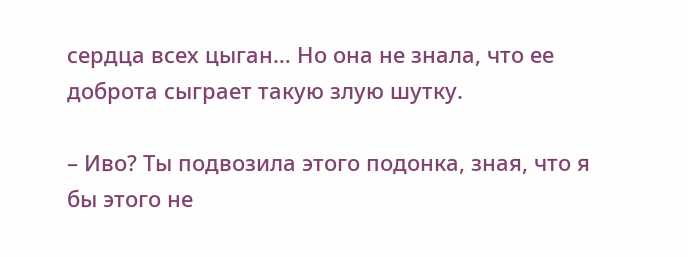сердца всех цыган… Но она не знала, что ее доброта сыграет такую злую шутку.

– Иво? Ты подвозила этого подонка, зная, что я бы этого не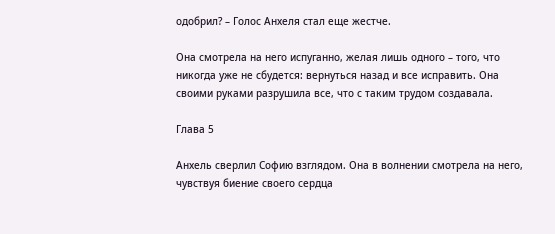одобрил? – Голос Анхеля стал еще жестче.

Она смотрела на него испуганно, желая лишь одного – того, что никогда уже не сбудется: вернуться назад и все исправить. Она своими руками разрушила все, что с таким трудом создавала.

Глава 5

Анхель сверлил Софию взглядом. Она в волнении смотрела на него, чувствуя биение своего сердца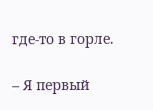где-то в горле.

– Я первый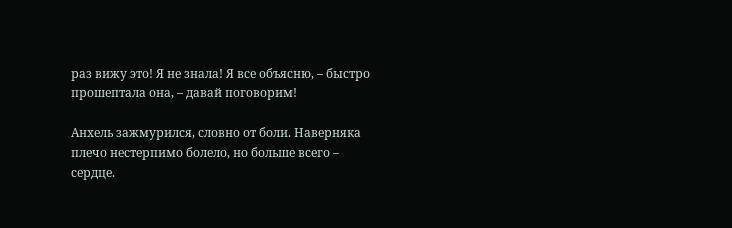раз вижу это! Я не знала! Я все объясню, – быстро прошептала она, – давай поговорим!

Анхель зажмурился, словно от боли. Наверняка плечо нестерпимо болело, но больше всего – сердце.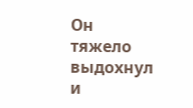Он тяжело выдохнул и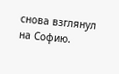снова взглянул на Софию.